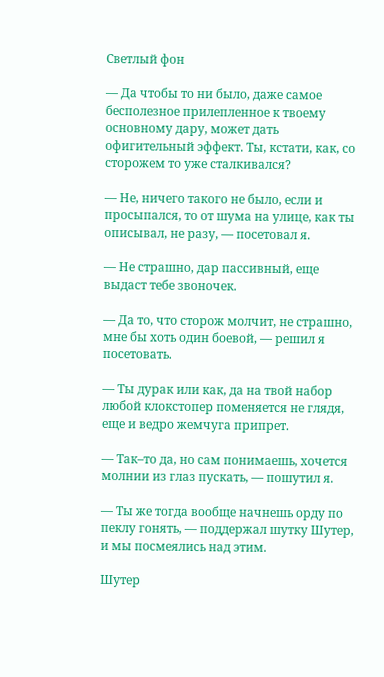Светлый фон

— Да чтобы то ни было, даже самое бесполезное прилепленное к твоему основному дару, может дать офигительный эффект. Ты, кстати, как, со сторожем то уже сталкивался?

— Не, ничего такого не было, если и просыпался, то от шума на улице, как ты описывал, не разу, — посетовал я.

— Не страшно, дар пассивный, еще выдаст тебе звоночек.

— Да то, что сторож молчит, не страшно, мне бы хоть один боевой, — решил я посетовать.

— Ты дурак или как, да на твой набор любой клокстопер поменяется не глядя, еще и ведро жемчуга припрет.

— Так–то да, но сам понимаешь, хочется молнии из глаз пускать, — пошутил я.

— Ты же тогда вообще начнешь орду по пеклу гонять, — поддержал шутку Шутер, и мы посмеялись над этим.

Шутер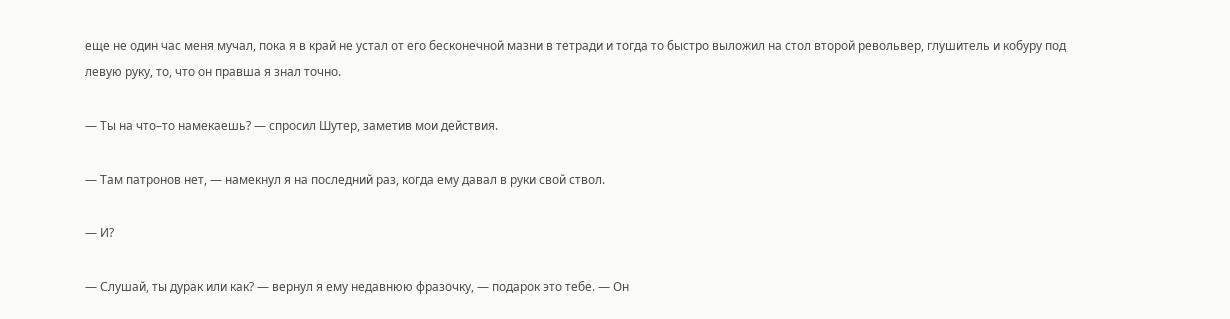еще не один час меня мучал, пока я в край не устал от его бесконечной мазни в тетради и тогда то быстро выложил на стол второй револьвер, глушитель и кобуру под левую руку, то, что он правша я знал точно.

— Ты на что–то намекаешь? — спросил Шутер, заметив мои действия.

— Там патронов нет, — намекнул я на последний раз, когда ему давал в руки свой ствол.

— И?

— Слушай, ты дурак или как? — вернул я ему недавнюю фразочку, — подарок это тебе. — Он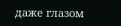даже глазом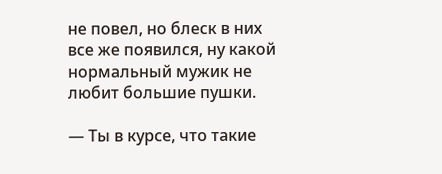не повел, но блеск в них все же появился, ну какой нормальный мужик не любит большие пушки.

— Ты в курсе, что такие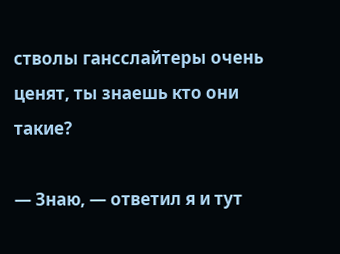стволы гансслайтеры очень ценят, ты знаешь кто они такие?

— Знаю, — ответил я и тут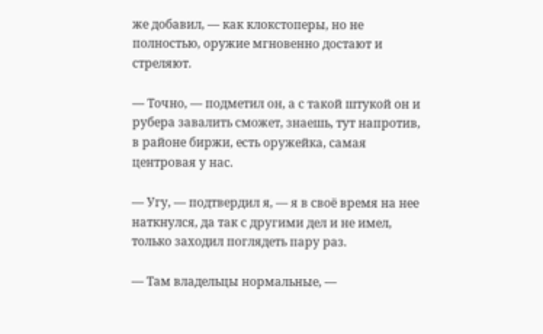же добавил, — как клокстоперы, но не полностью, оружие мгновенно достают и стреляют.

— Точно, — подметил он, а с такой штукой он и рубера завалить сможет, знаешь, тут напротив, в районе биржи, есть оружейка, самая центровая у нас.

— Угу, — подтвердил я, — я в своё время на нее наткнулся, да так с другими дел и не имел, только заходил поглядеть пару раз.

— Там владельцы нормальные, —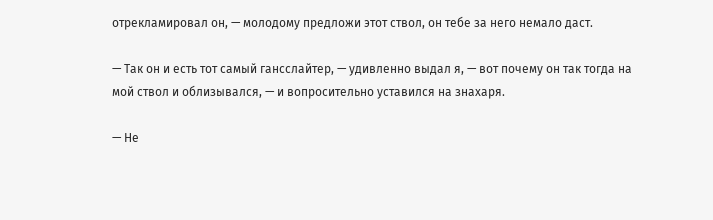отрекламировал он, — молодому предложи этот ствол, он тебе за него немало даст.

— Так он и есть тот самый гансслайтер, — удивленно выдал я, — вот почему он так тогда на мой ствол и облизывался, — и вопросительно уставился на знахаря.

— Не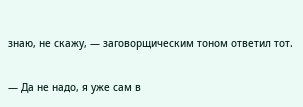знаю, не скажу, — заговорщическим тоном ответил тот.

— Да не надо, я уже сам в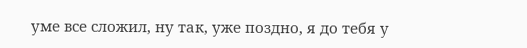уме все сложил, ну так, уже поздно, я до тебя у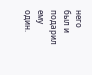него был и подарил ему один.